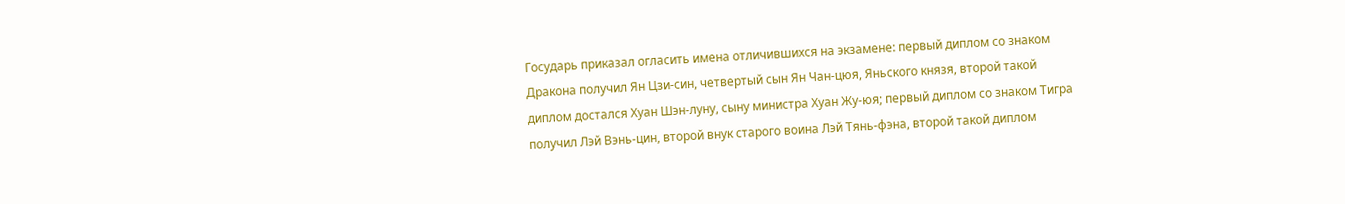Государь приказал огласить имена отличившихся на экзамене: первый диплом со знаком Дракона получил Ян Цзи-син, четвертый сын Ян Чан-цюя, Яньского князя, второй такой диплом достался Хуан Шэн-луну, сыну министра Хуан Жу-юя; первый диплом со знаком Тигра получил Лэй Вэнь-цин, второй внук старого воина Лэй Тянь-фэна, второй такой диплом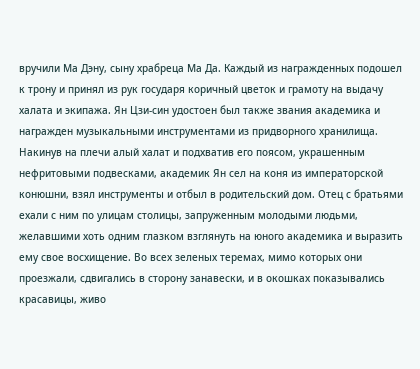вручили Ма Дэну, сыну храбреца Ма Да. Каждый из награжденных подошел к трону и принял из рук государя коричный цветок и грамоту на выдачу халата и экипажа. Ян Цзи-син удостоен был также звания академика и награжден музыкальными инструментами из придворного хранилища. Накинув на плечи алый халат и подхватив его поясом, украшенным нефритовыми подвесками, академик Ян сел на коня из императорской конюшни, взял инструменты и отбыл в родительский дом. Отец с братьями ехали с ним по улицам столицы, запруженным молодыми людьми, желавшими хоть одним глазком взглянуть на юного академика и выразить ему свое восхищение. Во всех зеленых теремах, мимо которых они проезжали, сдвигались в сторону занавески, и в окошках показывались красавицы, живо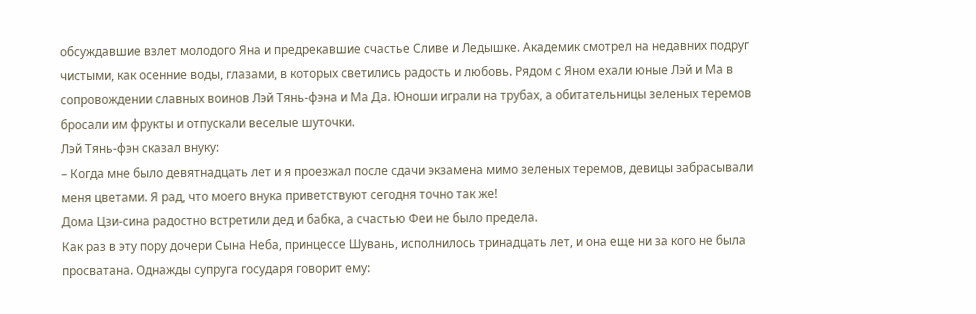обсуждавшие взлет молодого Яна и предрекавшие счастье Сливе и Ледышке. Академик смотрел на недавних подруг чистыми, как осенние воды, глазами, в которых светились радость и любовь. Рядом с Яном ехали юные Лэй и Ма в сопровождении славных воинов Лэй Тянь-фэна и Ма Да. Юноши играли на трубах, а обитательницы зеленых теремов бросали им фрукты и отпускали веселые шуточки.
Лэй Тянь-фэн сказал внуку:
– Когда мне было девятнадцать лет и я проезжал после сдачи экзамена мимо зеленых теремов, девицы забрасывали меня цветами. Я рад, что моего внука приветствуют сегодня точно так же!
Дома Цзи-сина радостно встретили дед и бабка, а счастью Феи не было предела.
Как раз в эту пору дочери Сына Неба, принцессе Шувань, исполнилось тринадцать лет, и она еще ни за кого не была просватана. Однажды супруга государя говорит ему: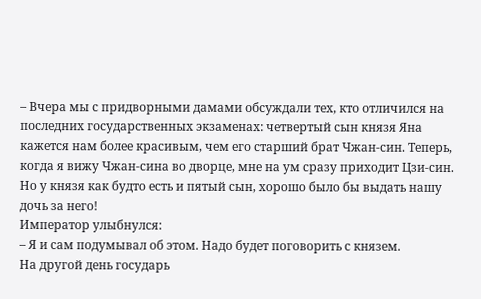– Вчера мы с придворными дамами обсуждали тех, кто отличился на последних государственных экзаменах: четвертый сын князя Яна кажется нам более красивым, чем его старший брат Чжан-син. Теперь, когда я вижу Чжан-сина во дворце, мне на ум сразу приходит Цзи-син. Но у князя как будто есть и пятый сын, хорошо было бы выдать нашу дочь за него!
Император улыбнулся:
– Я и сам подумывал об этом. Надо будет поговорить с князем.
На другой день государь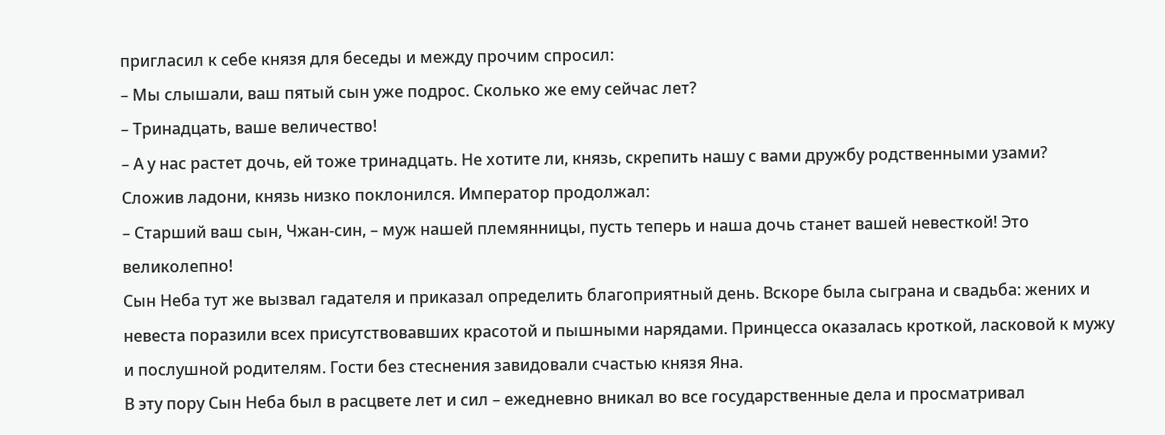пригласил к себе князя для беседы и между прочим спросил:
– Мы слышали, ваш пятый сын уже подрос. Сколько же ему сейчас лет?
– Тринадцать, ваше величество!
– А у нас растет дочь, ей тоже тринадцать. Не хотите ли, князь, скрепить нашу с вами дружбу родственными узами?
Сложив ладони, князь низко поклонился. Император продолжал:
– Старший ваш сын, Чжан-син, – муж нашей племянницы, пусть теперь и наша дочь станет вашей невесткой! Это великолепно!
Сын Неба тут же вызвал гадателя и приказал определить благоприятный день. Вскоре была сыграна и свадьба: жених и невеста поразили всех присутствовавших красотой и пышными нарядами. Принцесса оказалась кроткой, ласковой к мужу и послушной родителям. Гости без стеснения завидовали счастью князя Яна.
В эту пору Сын Неба был в расцвете лет и сил – ежедневно вникал во все государственные дела и просматривал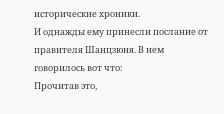исторические хроники.
И однажды ему принесли послание от правителя Шанцзюня. В нем говорилось вот что:
Прочитав это,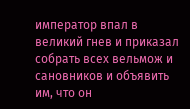император впал в великий гнев и приказал собрать всех вельмож и сановников и объявить им, что он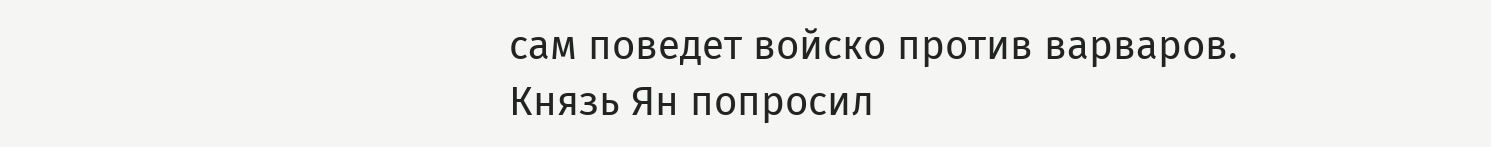сам поведет войско против варваров. Князь Ян попросил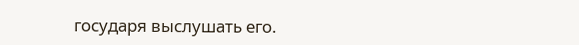государя выслушать его.